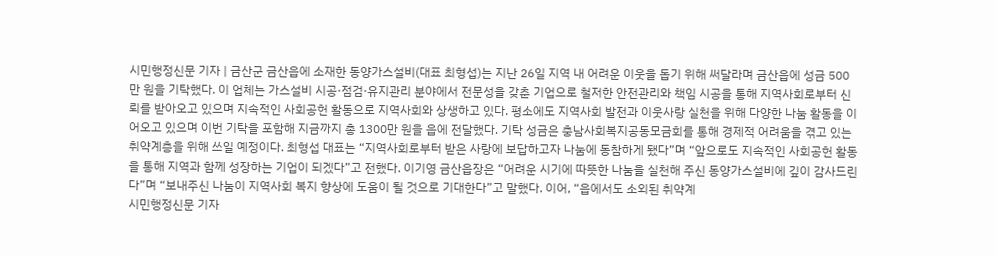시민행정신문 기자 | 금산군 금산읍에 소재한 동양가스설비(대표 최형섭)는 지난 26일 지역 내 어려운 이웃을 돕기 위해 써달라며 금산읍에 성금 500만 원을 기탁했다. 이 업체는 가스설비 시공·점검·유지관리 분야에서 전문성을 갖춘 기업으로 철저한 안전관리와 책임 시공을 통해 지역사회로부터 신뢰를 받아오고 있으며 지속적인 사회공헌 활동으로 지역사회와 상생하고 있다. 평소에도 지역사회 발전과 이웃사랑 실천을 위해 다양한 나눔 활동을 이어오고 있으며 이번 기탁을 포함해 지금까지 총 1300만 원을 읍에 전달했다. 기탁 성금은 충남사회복지공동모금회를 통해 경제적 어려움을 겪고 있는 취약계층을 위해 쓰일 예정이다. 최형섭 대표는 “지역사회로부터 받은 사랑에 보답하고자 나눔에 동참하게 됐다”며 “앞으로도 지속적인 사회공헌 활동을 통해 지역과 함께 성장하는 기업이 되겠다”고 전했다. 이기영 금산읍장은 “어려운 시기에 따뜻한 나눔을 실천해 주신 동양가스설비에 깊이 감사드린다”며 “보내주신 나눔이 지역사회 복지 향상에 도움이 될 것으로 기대한다”고 말했다. 이어, “읍에서도 소외된 취약계
시민행정신문 기자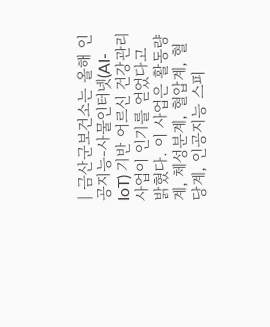| 금산군보건소는 올해 인공지능-사물인터넷(AI-IoT) 기반 어르신 건강관리 사업이 인기를 얻었다고 밝혔다. 이 사업은 활동량계, 체성분계, 혈압계, 혈당계, 인공지능 스피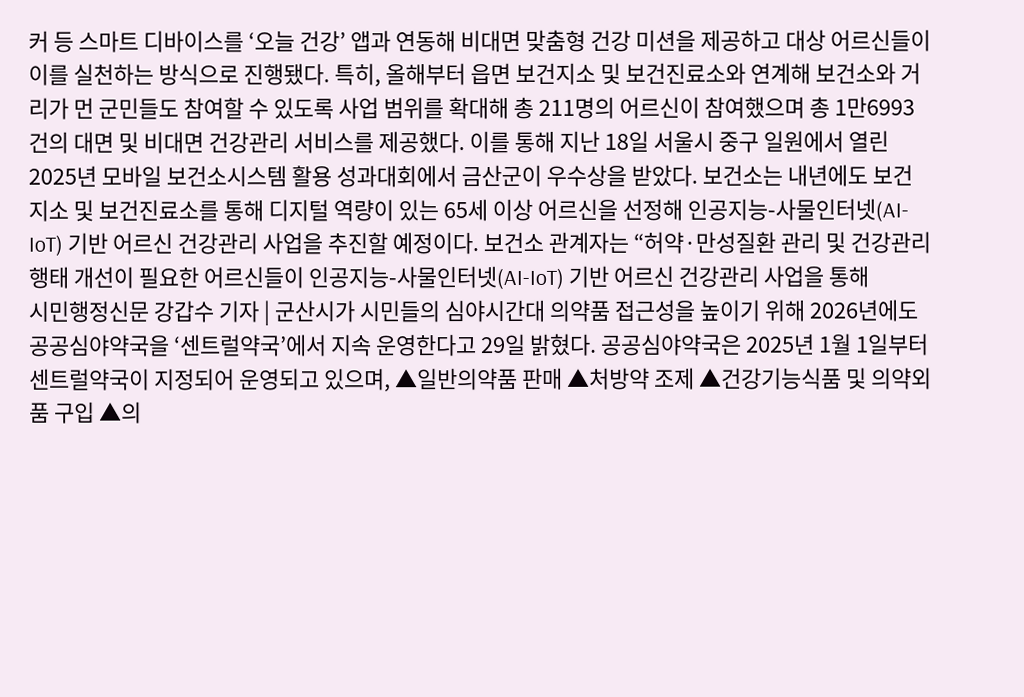커 등 스마트 디바이스를 ‘오늘 건강’ 앱과 연동해 비대면 맞춤형 건강 미션을 제공하고 대상 어르신들이 이를 실천하는 방식으로 진행됐다. 특히, 올해부터 읍면 보건지소 및 보건진료소와 연계해 보건소와 거리가 먼 군민들도 참여할 수 있도록 사업 범위를 확대해 총 211명의 어르신이 참여했으며 총 1만6993건의 대면 및 비대면 건강관리 서비스를 제공했다. 이를 통해 지난 18일 서울시 중구 일원에서 열린 2025년 모바일 보건소시스템 활용 성과대회에서 금산군이 우수상을 받았다. 보건소는 내년에도 보건지소 및 보건진료소를 통해 디지털 역량이 있는 65세 이상 어르신을 선정해 인공지능-사물인터넷(AI-IoT) 기반 어르신 건강관리 사업을 추진할 예정이다. 보건소 관계자는 “허약·만성질환 관리 및 건강관리 행태 개선이 필요한 어르신들이 인공지능-사물인터넷(AI-IoT) 기반 어르신 건강관리 사업을 통해
시민행정신문 강갑수 기자 | 군산시가 시민들의 심야시간대 의약품 접근성을 높이기 위해 2026년에도 공공심야약국을 ‘센트럴약국’에서 지속 운영한다고 29일 밝혔다. 공공심야약국은 2025년 1월 1일부터 센트럴약국이 지정되어 운영되고 있으며, ▲일반의약품 판매 ▲처방약 조제 ▲건강기능식품 및 의약외품 구입 ▲의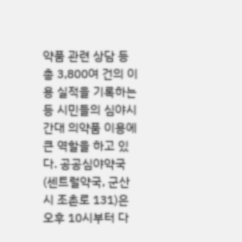약품 관련 상담 등 총 3,800여 건의 이용 실적을 기록하는 등 시민들의 심야시간대 의약품 이용에 큰 역할을 하고 있다. 공공심야약국(센트럴약국, 군산시 조촌로 131)은 오후 10시부터 다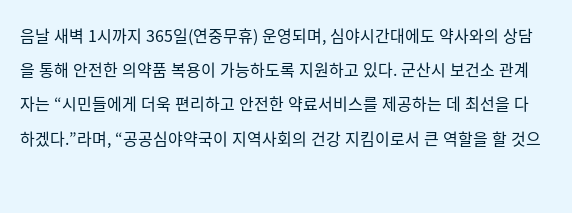음날 새벽 1시까지 365일(연중무휴) 운영되며, 심야시간대에도 약사와의 상담을 통해 안전한 의약품 복용이 가능하도록 지원하고 있다. 군산시 보건소 관계자는 “시민들에게 더욱 편리하고 안전한 약료서비스를 제공하는 데 최선을 다하겠다.”라며, “공공심야약국이 지역사회의 건강 지킴이로서 큰 역할을 할 것으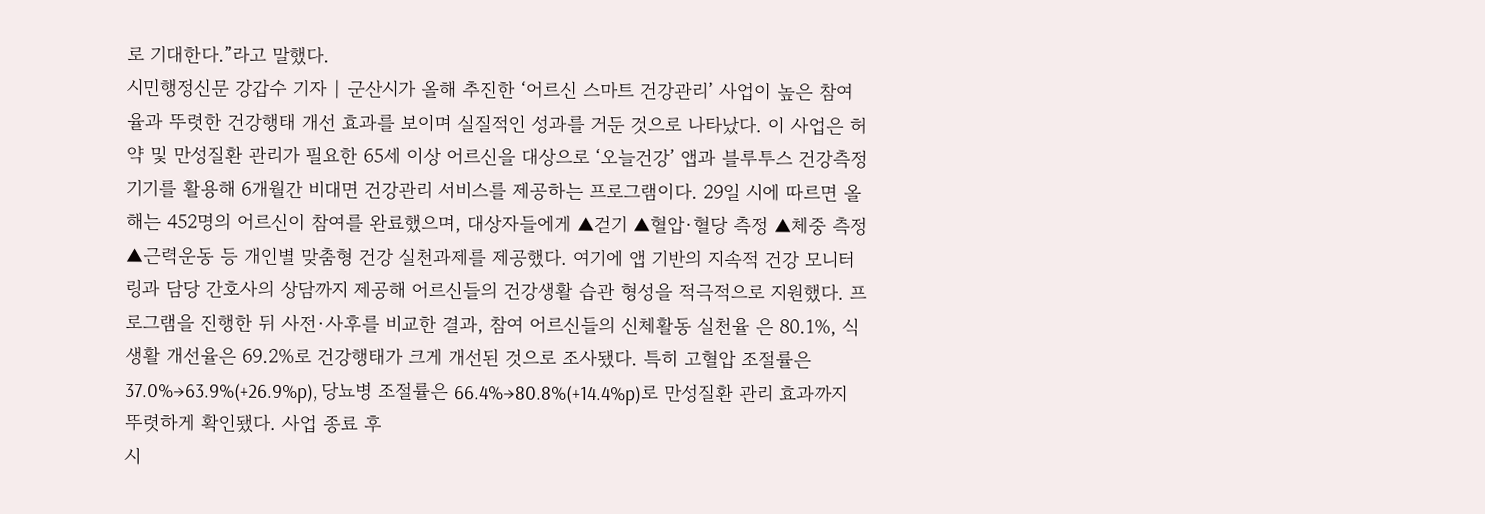로 기대한다.”라고 말했다.
시민행정신문 강갑수 기자 | 군산시가 올해 추진한 ‘어르신 스마트 건강관리’ 사업이 높은 참여율과 뚜렷한 건강행태 개선 효과를 보이며 실질적인 성과를 거둔 것으로 나타났다. 이 사업은 허약 및 만성질환 관리가 필요한 65세 이상 어르신을 대상으로 ‘오늘건강’ 앱과 블루투스 건강측정기기를 활용해 6개월간 비대면 건강관리 서비스를 제공하는 프로그램이다. 29일 시에 따르면 올해는 452명의 어르신이 참여를 완료했으며, 대상자들에게 ▲걷기 ▲혈압·혈당 측정 ▲체중 측정 ▲근력운동 등 개인별 맞춤형 건강 실천과제를 제공했다. 여기에 앱 기반의 지속적 건강 모니터링과 담당 간호사의 상담까지 제공해 어르신들의 건강생활 습관 형성을 적극적으로 지원했다. 프로그램을 진행한 뒤 사전·사후를 비교한 결과, 참여 어르신들의 신체활동 실천율 은 80.1%, 식생활 개선율은 69.2%로 건강행태가 크게 개선된 것으로 조사됐다. 특히 고혈압 조절률은 37.0%→63.9%(+26.9%p), 당뇨병 조절률은 66.4%→80.8%(+14.4%p)로 만성질환 관리 효과까지 뚜렷하게 확인됐다. 사업 종료 후
시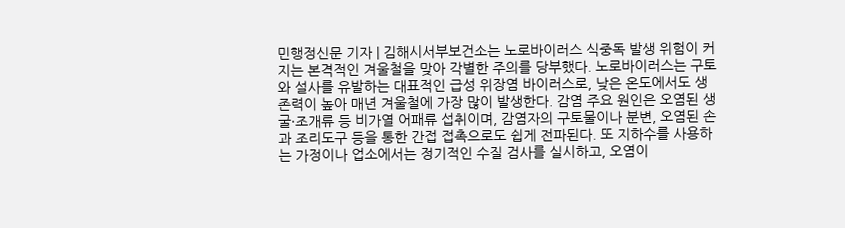민행정신문 기자 | 김해시서부보건소는 노로바이러스 식중독 발생 위험이 커지는 본격적인 겨울철을 맞아 각별한 주의를 당부했다. 노로바이러스는 구토와 설사를 유발하는 대표적인 급성 위장염 바이러스로, 낮은 온도에서도 생존력이 높아 매년 겨울철에 가장 많이 발생한다. 감염 주요 원인은 오염된 생굴·조개류 등 비가열 어패류 섭취이며, 감염자의 구토물이나 분변, 오염된 손과 조리도구 등을 통한 간접 접촉으로도 쉽게 전파된다. 또 지하수를 사용하는 가정이나 업소에서는 정기적인 수질 검사를 실시하고, 오염이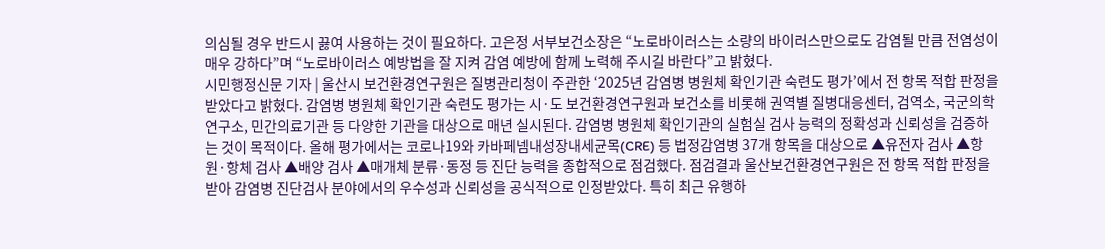의심될 경우 반드시 끓여 사용하는 것이 필요하다. 고은정 서부보건소장은 “노로바이러스는 소량의 바이러스만으로도 감염될 만큼 전염성이 매우 강하다”며 “노로바이러스 예방법을 잘 지켜 감염 예방에 함께 노력해 주시길 바란다”고 밝혔다.
시민행정신문 기자 | 울산시 보건환경연구원은 질병관리청이 주관한 ‘2025년 감염병 병원체 확인기관 숙련도 평가’에서 전 항목 적합 판정을 받았다고 밝혔다. 감염병 병원체 확인기관 숙련도 평가는 시·도 보건환경연구원과 보건소를 비롯해 권역별 질병대응센터, 검역소, 국군의학연구소, 민간의료기관 등 다양한 기관을 대상으로 매년 실시된다. 감염병 병원체 확인기관의 실험실 검사 능력의 정확성과 신뢰성을 검증하는 것이 목적이다. 올해 평가에서는 코로나19와 카바페넴내성장내세균목(CRE) 등 법정감염병 37개 항목을 대상으로 ▲유전자 검사 ▲항원·항체 검사 ▲배양 검사 ▲매개체 분류·동정 등 진단 능력을 종합적으로 점검했다. 점검결과 울산보건환경연구원은 전 항목 적합 판정을 받아 감염병 진단검사 분야에서의 우수성과 신뢰성을 공식적으로 인정받았다. 특히 최근 유행하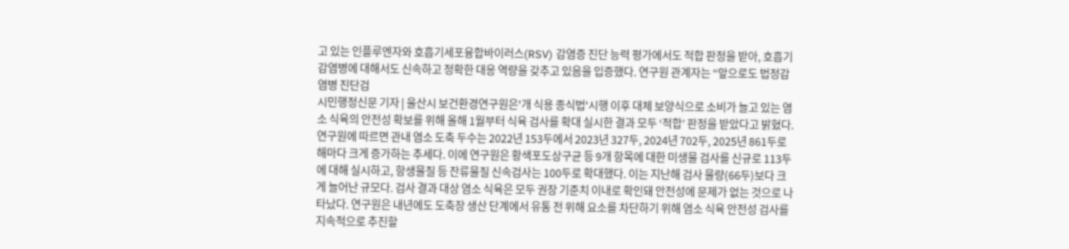고 있는 인플루엔자와 호흡기세포융합바이러스(RSV) 감염증 진단 능력 평가에서도 적합 판정을 받아, 호흡기 감염병에 대해서도 신속하고 정확한 대응 역량을 갖추고 있음을 입증했다. 연구원 관계자는 “앞으로도 법정감염병 진단검
시민행정신문 기자 | 울산시 보건환경연구원은'개 식용 종식법'시행 이후 대체 보양식으로 소비가 늘고 있는 염소 식육의 안전성 확보를 위해 올해 1월부터 식육 검사를 확대 실시한 결과 모두 ‘적합’ 판정을 받았다고 밝혔다. 연구원에 따르면 관내 염소 도축 두수는 2022년 153두에서 2023년 327두, 2024년 702두, 2025년 861두로 해마다 크게 증가하는 추세다. 이에 연구원은 황색포도상구균 등 9개 항목에 대한 미생물 검사를 신규로 113두에 대해 실시하고, 항생물질 등 잔류물질 신속검사는 100두로 확대했다. 이는 지난해 검사 물량(66두)보다 크게 늘어난 규모다. 검사 결과 대상 염소 식육은 모두 권장 기준치 이내로 확인돼 안전성에 문제가 없는 것으로 나타났다. 연구원은 내년에도 도축장 생산 단계에서 유통 전 위해 요소를 차단하기 위해 염소 식육 안전성 검사를 지속적으로 추진할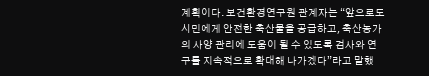계획이다. 보건환경연구원 관계자는 “앞으로도 시민에게 안전한 축산물을 공급하고, 축산농가의 사양 관리에 도움이 될 수 있도록 검사와 연구를 지속적으로 확대해 나가겠다”라고 말했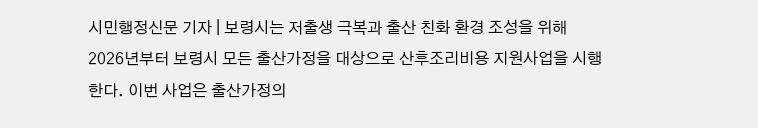시민행정신문 기자 | 보령시는 저출생 극복과 출산 친화 환경 조성을 위해 2026년부터 보령시 모든 출산가정을 대상으로 산후조리비용 지원사업을 시행한다. 이번 사업은 출산가정의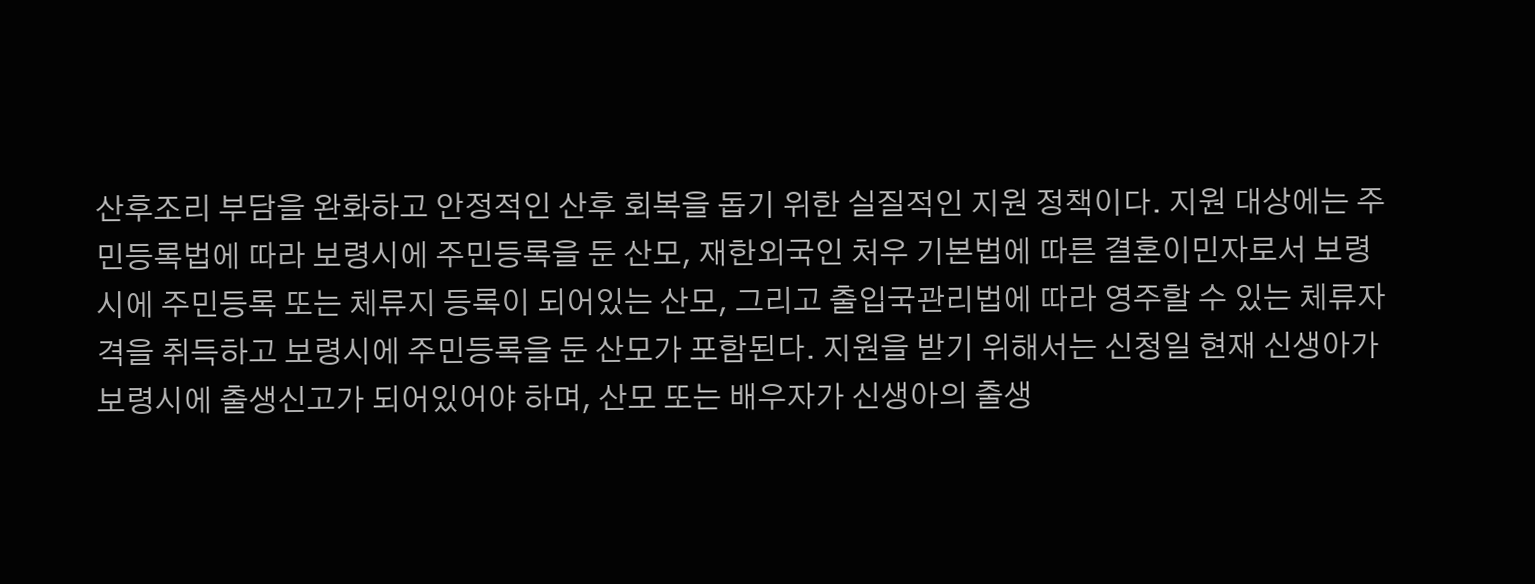산후조리 부담을 완화하고 안정적인 산후 회복을 돕기 위한 실질적인 지원 정책이다. 지원 대상에는 주민등록법에 따라 보령시에 주민등록을 둔 산모, 재한외국인 처우 기본법에 따른 결혼이민자로서 보령시에 주민등록 또는 체류지 등록이 되어있는 산모, 그리고 출입국관리법에 따라 영주할 수 있는 체류자격을 취득하고 보령시에 주민등록을 둔 산모가 포함된다. 지원을 받기 위해서는 신청일 현재 신생아가 보령시에 출생신고가 되어있어야 하며, 산모 또는 배우자가 신생아의 출생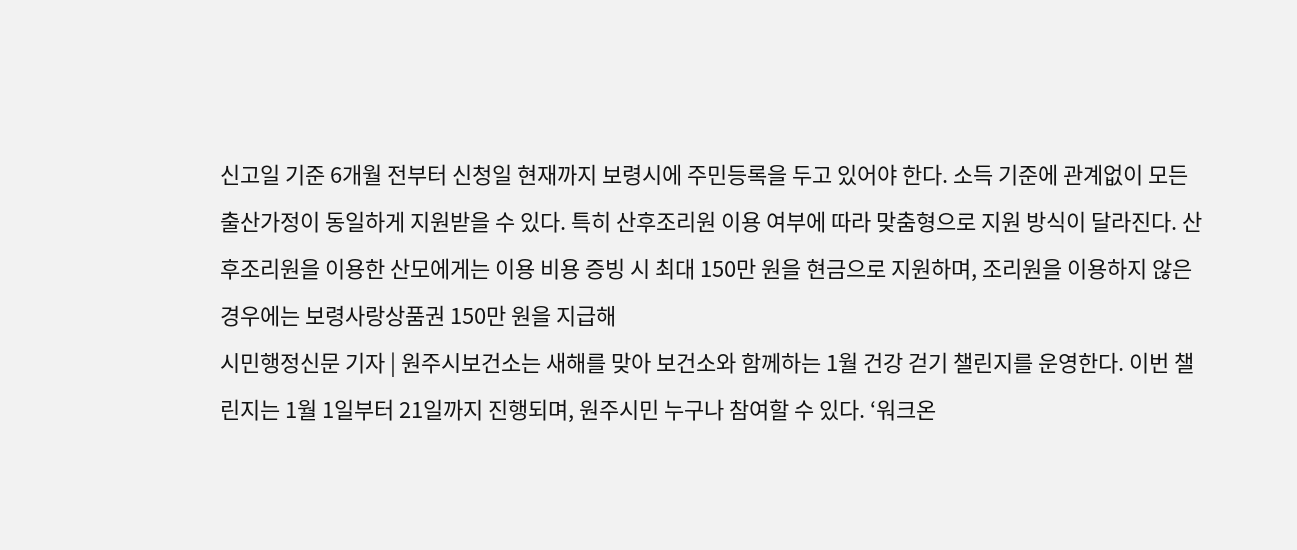신고일 기준 6개월 전부터 신청일 현재까지 보령시에 주민등록을 두고 있어야 한다. 소득 기준에 관계없이 모든 출산가정이 동일하게 지원받을 수 있다. 특히 산후조리원 이용 여부에 따라 맞춤형으로 지원 방식이 달라진다. 산후조리원을 이용한 산모에게는 이용 비용 증빙 시 최대 150만 원을 현금으로 지원하며, 조리원을 이용하지 않은 경우에는 보령사랑상품권 150만 원을 지급해
시민행정신문 기자 | 원주시보건소는 새해를 맞아 보건소와 함께하는 1월 건강 걷기 챌린지를 운영한다. 이번 챌린지는 1월 1일부터 21일까지 진행되며, 원주시민 누구나 참여할 수 있다. ‘워크온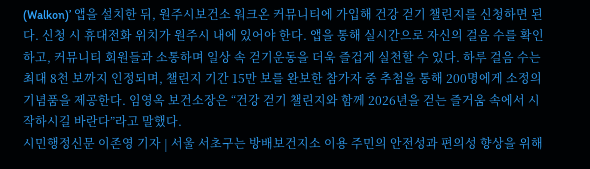(Walkon)’ 앱을 설치한 뒤, 원주시보건소 워크온 커뮤니티에 가입해 건강 걷기 챌린지를 신청하면 된다. 신청 시 휴대전화 위치가 원주시 내에 있어야 한다. 앱을 통해 실시간으로 자신의 걸음 수를 확인하고, 커뮤니티 회원들과 소통하며 일상 속 걷기운동을 더욱 즐겁게 실천할 수 있다. 하루 걸음 수는 최대 8천 보까지 인정되며, 챌린지 기간 15만 보를 완보한 참가자 중 추첨을 통해 200명에게 소정의 기념품을 제공한다. 임영옥 보건소장은 “건강 걷기 챌린지와 함께 2026년을 걷는 즐거움 속에서 시작하시길 바란다”라고 말했다.
시민행정신문 이존영 기자 | 서울 서초구는 방배보건지소 이용 주민의 안전성과 편의성 향상을 위해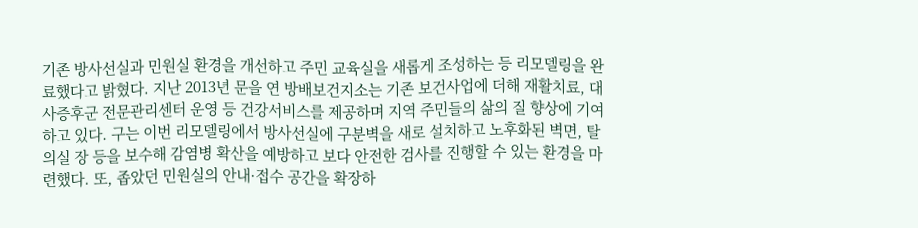기존 방사선실과 민원실 환경을 개선하고 주민 교육실을 새롭게 조성하는 등 리모델링을 완료했다고 밝혔다. 지난 2013년 문을 연 방배보건지소는 기존 보건사업에 더해 재활치료, 대사증후군 전문관리센터 운영 등 건강서비스를 제공하며 지역 주민들의 삶의 질 향상에 기여하고 있다. 구는 이번 리모델링에서 방사선실에 구분벽을 새로 설치하고 노후화된 벽면, 탈의실 장 등을 보수해 감염병 확산을 예방하고 보다 안전한 검사를 진행할 수 있는 환경을 마련했다. 또, 좁았던 민원실의 안내·접수 공간을 확장하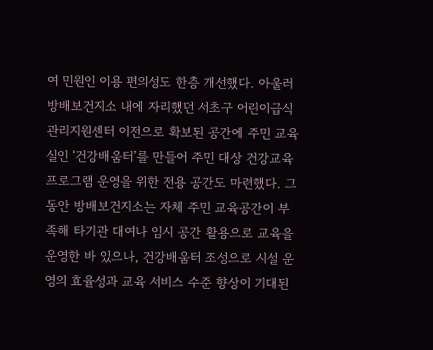여 민원인 이용 편의성도 한층 개선했다. 아울러 방배보건지소 내에 자리했던 서초구 어린이급식관리지원센터 이전으로 확보된 공간에 주민 교육실인 ‘건강배움터’를 만들어 주민 대상 건강교육 프로그램 운영을 위한 전용 공간도 마련했다. 그동안 방배보건지소는 자체 주민 교육공간이 부족해 타기관 대여나 임시 공간 활용으로 교육을 운영한 바 있으나, 건강배움터 조성으로 시설 운영의 효율성과 교육 서비스 수준 향상이 기대된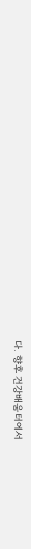다. 향후 건강배움터에서